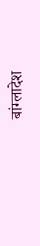बांग्लादेश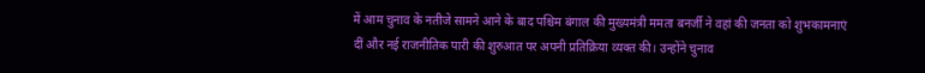में आम चुनाव के नतीजे सामने आने के बाद पश्चिम बंगाल की मुख्यमंत्री ममता बनर्जी ने वहां की जनता को शुभकामनाएं दीं और नई राजनीतिक पारी की शुरुआत पर अपनी प्रतिक्रिया व्यक्त की। उन्होंने चुनाव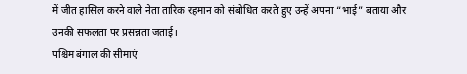में जीत हासिल करने वाले नेता तारिक रहमान को संबोधित करते हुए उन्हें अपना “भाई” बताया और उनकी सफलता पर प्रसन्नता जताई।
पश्चिम बंगाल की सीमाएं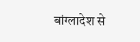बांग्लादेश से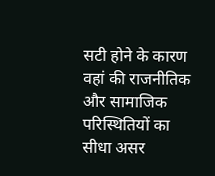सटी होने के कारण वहां की राजनीतिक और सामाजिक परिस्थितियों का सीधा असर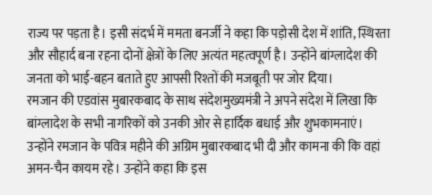राज्य पर पड़ता है। इसी संदर्भ में ममता बनर्जी ने कहा कि पड़ोसी देश में शांति, स्थिरता और सौहार्द बना रहना दोनों क्षेत्रों के लिए अत्यंत महत्वपूर्ण है। उन्होंने बांग्लादेश की जनता को भाई-बहन बताते हुए आपसी रिश्तों की मजबूती पर जोर दिया।
रमजान की एडवांस मुबारकबाद के साथ संदेशमुख्यमंत्री ने अपने संदेश में लिखा कि बांग्लादेश के सभी नागरिकों को उनकी ओर से हार्दिक बधाई और शुभकामनाएं। उन्होंने रमजान के पवित्र महीने की अग्रिम मुबारकबाद भी दी और कामना की कि वहां अमन-चैन कायम रहे। उन्होंने कहा कि इस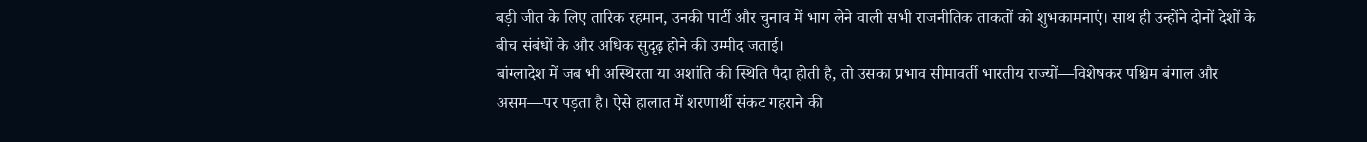बड़ी जीत के लिए तारिक रहमान, उनकी पार्टी और चुनाव में भाग लेने वाली सभी राजनीतिक ताकतों को शुभकामनाएं। साथ ही उन्होंने दोनों देशों के बीच संबंधों के और अधिक सुदृढ़ होने की उम्मीद जताई।
बांग्लादेश में जब भी अस्थिरता या अशांति की स्थिति पैदा होती है, तो उसका प्रभाव सीमावर्ती भारतीय राज्यों—विशेषकर पश्चिम बंगाल और असम—पर पड़ता है। ऐसे हालात में शरणार्थी संकट गहराने की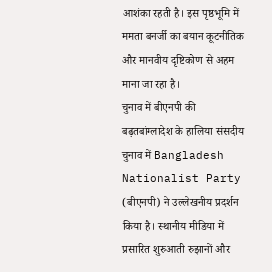आशंका रहती है। इस पृष्ठभूमि में ममता बनर्जी का बयान कूटनीतिक और मानवीय दृष्टिकोण से अहम माना जा रहा है।
चुनाव में बीएनपी की बढ़तबांग्लादेश के हालिया संसदीय चुनाव में Bangladesh Nationalist Party (बीएनपी) ने उल्लेखनीय प्रदर्शन किया है। स्थानीय मीडिया में प्रसारित शुरुआती रुझानों और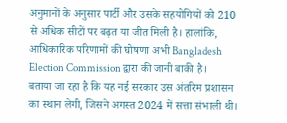अनुमानों के अनुसार पार्टी और उसके सहयोगियों को 210 से अधिक सीटों पर बढ़त या जीत मिली है। हालांकि, आधिकारिक परिणामों की घोषणा अभी Bangladesh Election Commission द्वारा की जानी बाकी है।
बताया जा रहा है कि यह नई सरकार उस अंतरिम प्रशासन का स्थान लेगी, जिसने अगस्त 2024 में सत्ता संभाली थी।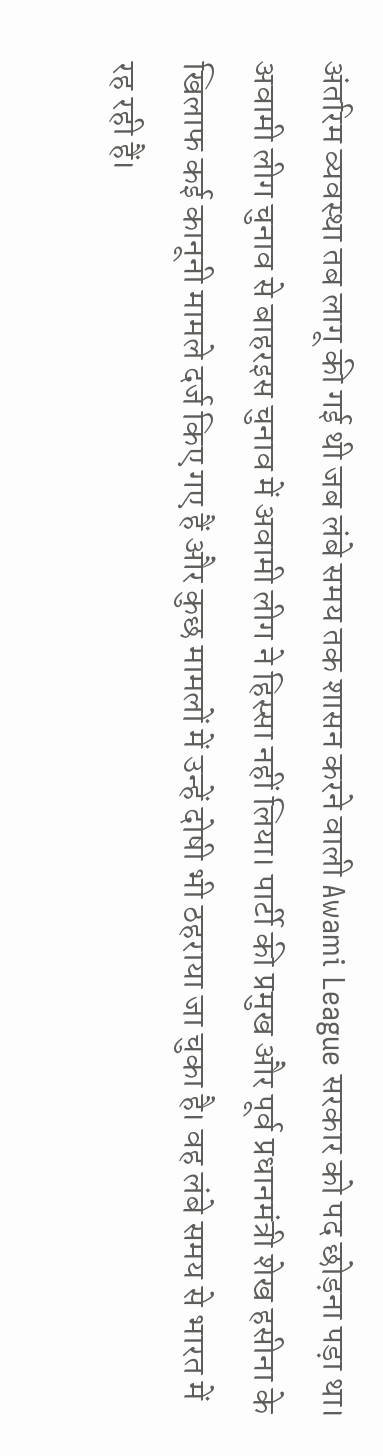अंतरिम व्यवस्था तब लागू की गई थी जब लंबे समय तक शासन करने वाली Awami League सरकार को पद छोड़ना पड़ा था।
अवामी लीग चुनाव से बाहरइस चुनाव में अवामी लीग ने हिस्सा नहीं लिया। पार्टी की प्रमुख और पूर्व प्रधानमंत्री शेख हसीना के खिलाफ कई कानूनी मामले दर्ज किए गए हैं और कुछ मामलों में उन्हें दोषी भी ठहराया जा चुका है। वह लंबे समय से भारत में रह रही हैं।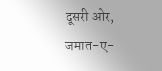दूसरी ओर, जमात-ए-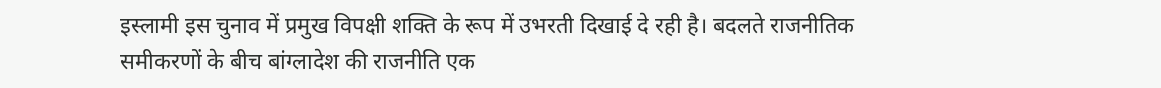इस्लामी इस चुनाव में प्रमुख विपक्षी शक्ति के रूप में उभरती दिखाई दे रही है। बदलते राजनीतिक समीकरणों के बीच बांग्लादेश की राजनीति एक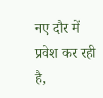नए दौर में प्रवेश कर रही है,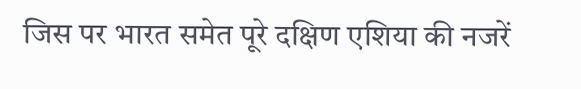जिस पर भारत समेत पूरे दक्षिण एशिया की नजरें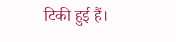टिकी हुई हैं।